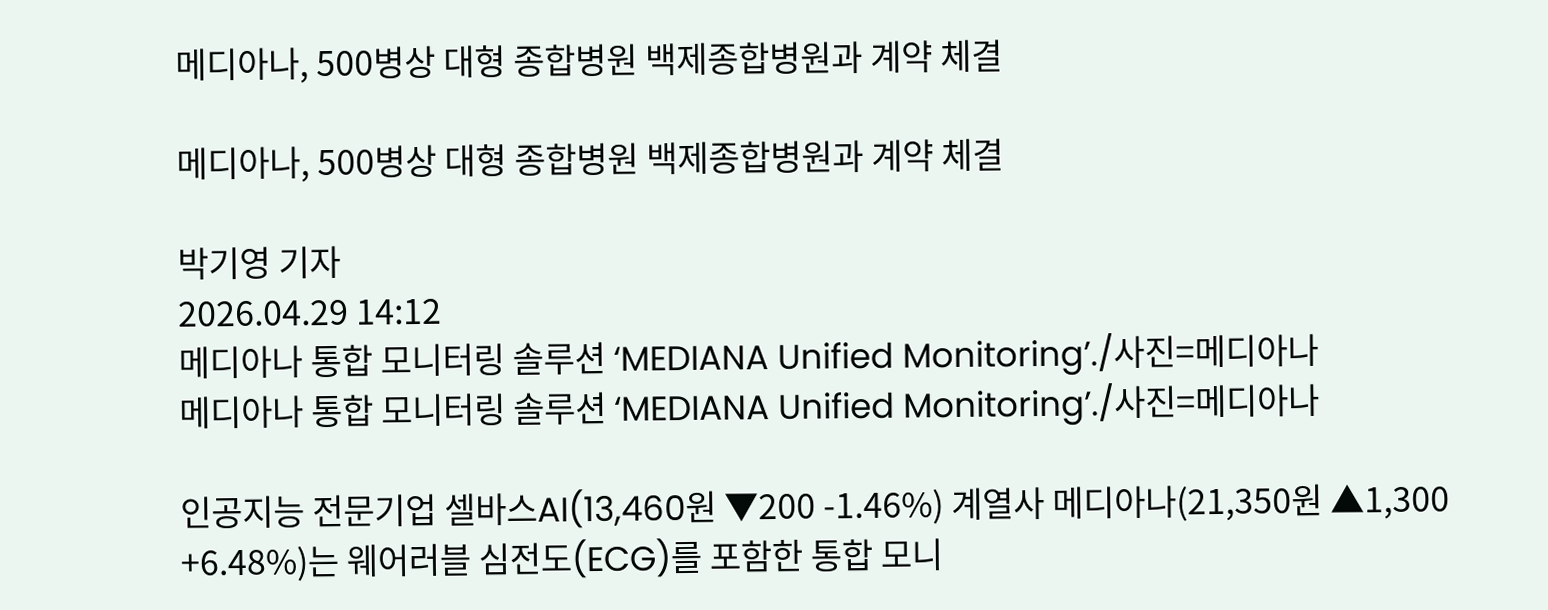메디아나, 500병상 대형 종합병원 백제종합병원과 계약 체결

메디아나, 500병상 대형 종합병원 백제종합병원과 계약 체결

박기영 기자
2026.04.29 14:12
메디아나 통합 모니터링 솔루션 ‘MEDIANA Unified Monitoring’./사진=메디아나
메디아나 통합 모니터링 솔루션 ‘MEDIANA Unified Monitoring’./사진=메디아나

인공지능 전문기업 셀바스AI(13,460원 ▼200 -1.46%) 계열사 메디아나(21,350원 ▲1,300 +6.48%)는 웨어러블 심전도(ECG)를 포함한 통합 모니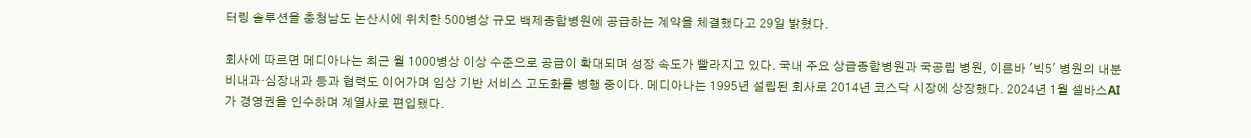터링 솔루션을 충청남도 논산시에 위치한 500병상 규모 백제종합병원에 공급하는 계약을 체결했다고 29일 밝혔다.

회사에 따르면 메디아나는 최근 월 1000병상 이상 수준으로 공급이 확대되며 성장 속도가 빨라지고 있다. 국내 주요 상급종합병원과 국공립 병원, 이른바 '빅5' 병원의 내분비내과·심장내과 등과 협력도 이어가며 임상 기반 서비스 고도화를 병행 중이다. 메디아나는 1995년 설립된 회사로 2014년 코스닥 시장에 상장했다. 2024년 1월 셀바스AI가 경영권을 인수하며 계열사로 편입됐다.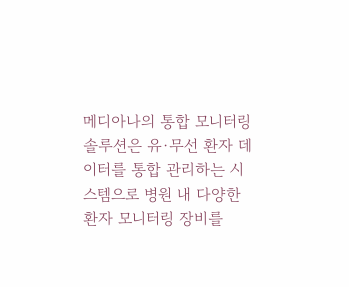메디아나의 통합 모니터링 솔루션은 유·무선 환자 데이터를 통합 관리하는 시스템으로 병원 내 다양한 환자 모니터링 장비를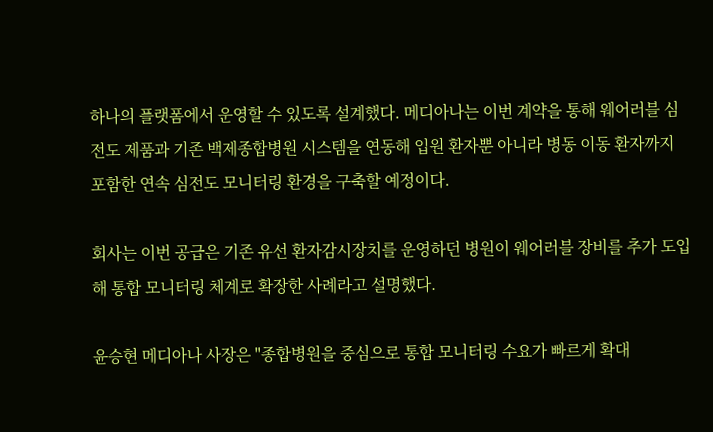하나의 플랫폼에서 운영할 수 있도록 설계했다. 메디아나는 이번 계약을 통해 웨어러블 심전도 제품과 기존 백제종합병원 시스템을 연동해 입원 환자뿐 아니라 병동 이동 환자까지 포함한 연속 심전도 모니터링 환경을 구축할 예정이다.

회사는 이번 공급은 기존 유선 환자감시장치를 운영하던 병원이 웨어러블 장비를 추가 도입해 통합 모니터링 체계로 확장한 사례라고 설명했다.

윤승현 메디아나 사장은 "종합병원을 중심으로 통합 모니터링 수요가 빠르게 확대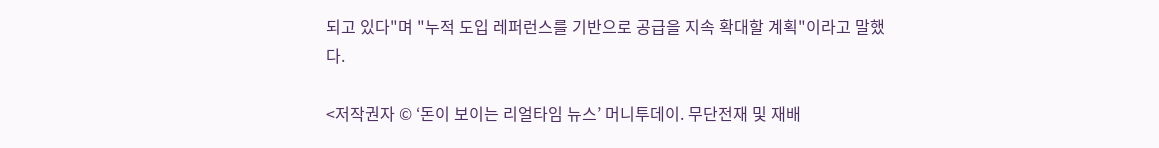되고 있다"며 "누적 도입 레퍼런스를 기반으로 공급을 지속 확대할 계획"이라고 말했다.

<저작권자 © ‘돈이 보이는 리얼타임 뉴스’ 머니투데이. 무단전재 및 재배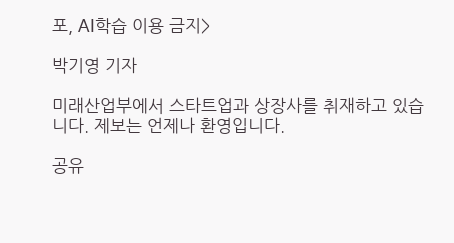포, AI학습 이용 금지>

박기영 기자

미래산업부에서 스타트업과 상장사를 취재하고 있습니다. 제보는 언제나 환영입니다.

공유